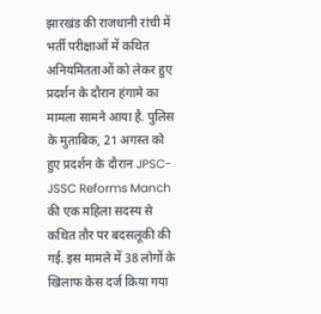झारखंड की राजधानी रांची में भर्ती परीक्षाओं में कथित अनियमितताओं को लेकर हुए प्रदर्शन के दौरान हंगामे का मामला सामने आया है. पुलिस के मुताबिक, 21 अगस्त को हुए प्रदर्शन के दौरान JPSC-JSSC Reforms Manch की एक महिला सदस्य से कथित तौर पर बदसलूकी की गई. इस मामले में 38 लोगों के खिलाफ केस दर्ज किया गया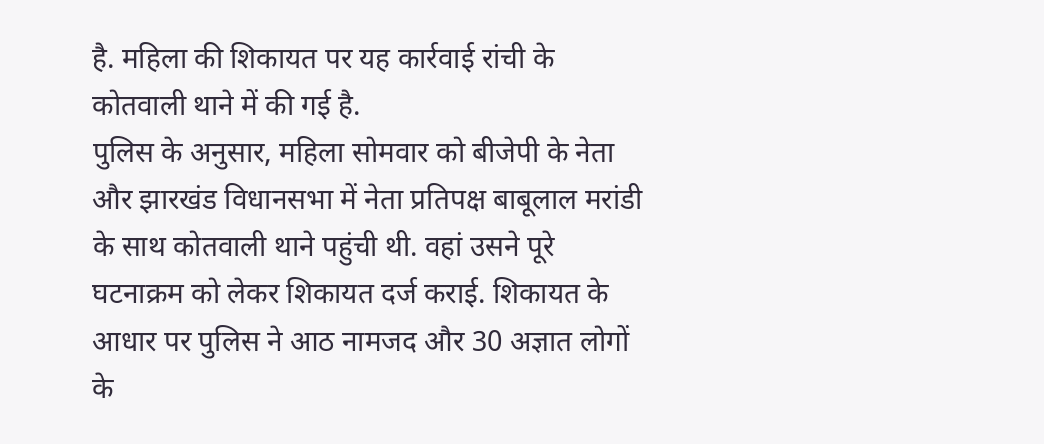है. महिला की शिकायत पर यह कार्रवाई रांची के कोतवाली थाने में की गई है.
पुलिस के अनुसार, महिला सोमवार को बीजेपी के नेता और झारखंड विधानसभा में नेता प्रतिपक्ष बाबूलाल मरांडी के साथ कोतवाली थाने पहुंची थी. वहां उसने पूरे घटनाक्रम को लेकर शिकायत दर्ज कराई. शिकायत के आधार पर पुलिस ने आठ नामजद और 30 अज्ञात लोगों के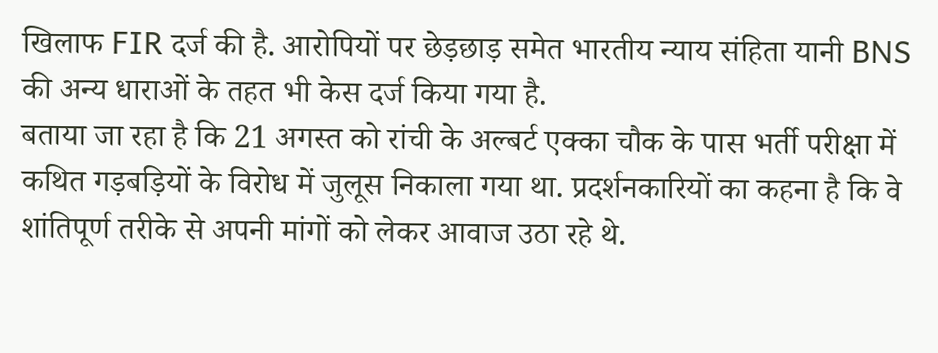खिलाफ FIR दर्ज की है. आरोपियों पर छेड़छाड़ समेत भारतीय न्याय संहिता यानी BNS की अन्य धाराओं के तहत भी केस दर्ज किया गया है.
बताया जा रहा है कि 21 अगस्त को रांची के अल्बर्ट एक्का चौक के पास भर्ती परीक्षा में कथित गड़बड़ियों के विरोध में जुलूस निकाला गया था. प्रदर्शनकारियों का कहना है कि वे शांतिपूर्ण तरीके से अपनी मांगों को लेकर आवाज उठा रहे थे.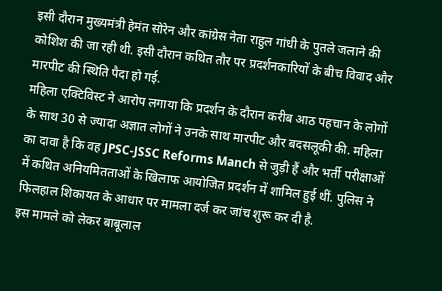इसी दौरान मुख्यमंत्री हेमंत सोरेन और कांग्रेस नेता राहुल गांधी के पुतले जलाने की कोशिश की जा रही थी. इसी दौरान कथित तौर पर प्रदर्शनकारियों के बीच विवाद और मारपीट की स्थिति पैदा हो गई.
महिला एक्टिविस्ट ने आरोप लगाया कि प्रदर्शन के दौरान करीब आठ पहचान के लोगों के साथ 30 से ज्यादा अज्ञात लोगों ने उनके साथ मारपीट और बदसलूकी की. महिला का दावा है कि वह JPSC-JSSC Reforms Manch से जुड़ी हैं और भर्ती परीक्षाओं में कथित अनियमितताओं के खिलाफ आयोजित प्रदर्शन में शामिल हुई थीं. पुलिस ने फिलहाल शिकायत के आधार पर मामला दर्ज कर जांच शुरू कर दी है.
इस मामले को लेकर बाबूलाल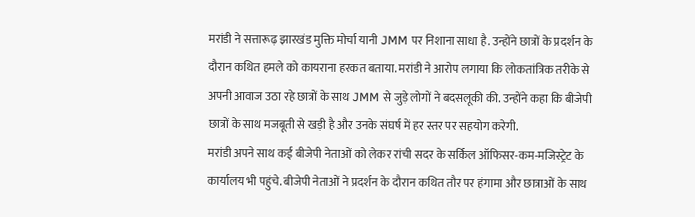मरांडी ने सत्तारूढ़ झारखंड मुक्ति मोर्चा यानी JMM पर निशाना साधा है. उन्होंने छात्रों के प्रदर्शन के दौरान कथित हमले को कायराना हरकत बताया. मरांडी ने आरोप लगाया कि लोकतांत्रिक तरीके से अपनी आवाज उठा रहे छात्रों के साथ JMM से जुड़े लोगों ने बदसलूकी की. उन्होंने कहा कि बीजेपी छात्रों के साथ मजबूती से खड़ी है और उनके संघर्ष में हर स्तर पर सहयोग करेगी.
मरांडी अपने साथ कई बीजेपी नेताओं को लेकर रांची सदर के सर्किल ऑफिसर-कम-मजिस्ट्रेट के कार्यालय भी पहुंचे. बीजेपी नेताओं ने प्रदर्शन के दौरान कथित तौर पर हंगामा और छात्राओं के साथ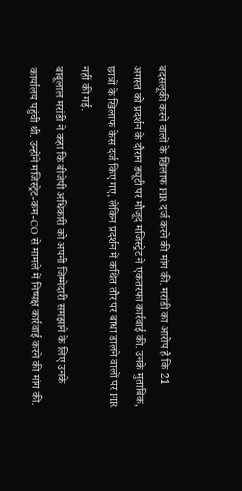बदसलूकी करने वालों के खिलाफ FIR दर्ज करने की मांग की. मरांडी का आरोप है कि 21 अगस्त को प्रदर्शन के दौरान ड्यूटी पर मौजूद मजिस्ट्रेट ने एकतरफा कार्रवाई की. उनके मुताबिक, छात्रों के खिलाफ केस दर्ज किए गए, लेकिन प्रदर्शन में कथित तौर पर बाधा डालने वालों पर FIR नहीं की गई.
बाबूलाल मरांडी ने कहा कि बीजेपी अधिकारी को अपनी जिम्मेदारी समझाने के लिए उनके कार्यालय पहुंची थी. उन्होंने मजिस्ट्रेट-कम-CO से मामले में निष्पक्ष कार्रवाई करने की मांग की.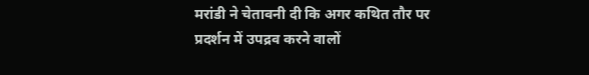मरांडी ने चेतावनी दी कि अगर कथित तौर पर प्रदर्शन में उपद्रव करने वालों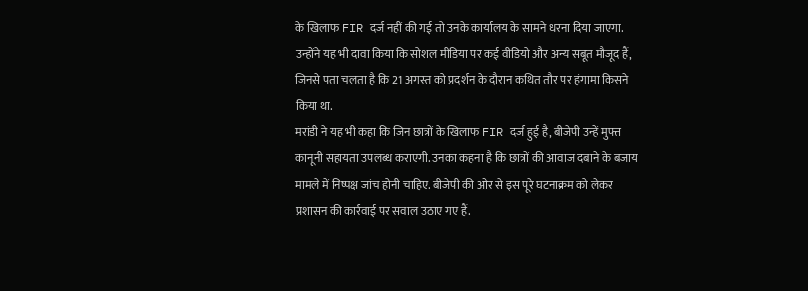के खिलाफ FIR दर्ज नहीं की गई तो उनके कार्यालय के सामने धरना दिया जाएगा. उन्होंने यह भी दावा किया कि सोशल मीडिया पर कई वीडियो और अन्य सबूत मौजूद हैं, जिनसे पता चलता है कि 21 अगस्त को प्रदर्शन के दौरान कथित तौर पर हंगामा किसने किया था.
मरांडी ने यह भी कहा कि जिन छात्रों के खिलाफ FIR दर्ज हुई है, बीजेपी उन्हें मुफ्त कानूनी सहायता उपलब्ध कराएगी. उनका कहना है कि छात्रों की आवाज दबाने के बजाय मामले में निष्पक्ष जांच होनी चाहिए. बीजेपी की ओर से इस पूरे घटनाक्रम को लेकर प्रशासन की कार्रवाई पर सवाल उठाए गए हैं.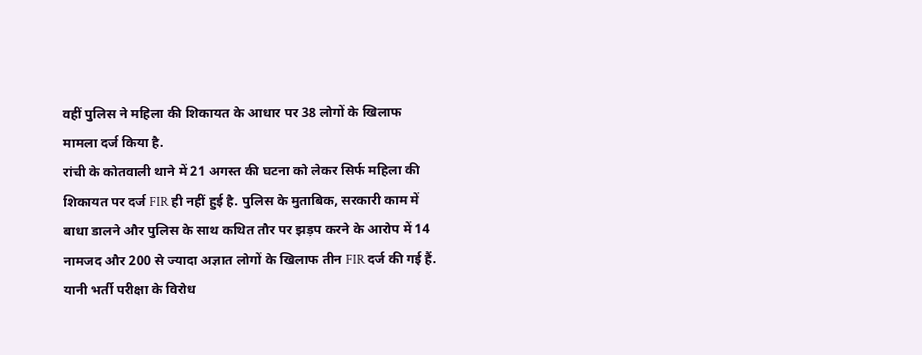वहीं पुलिस ने महिला की शिकायत के आधार पर 38 लोगों के खिलाफ मामला दर्ज किया है.
रांची के कोतवाली थाने में 21 अगस्त की घटना को लेकर सिर्फ महिला की शिकायत पर दर्ज FIR ही नहीं हुई है. पुलिस के मुताबिक, सरकारी काम में बाधा डालने और पुलिस के साथ कथित तौर पर झड़प करने के आरोप में 14 नामजद और 200 से ज्यादा अज्ञात लोगों के खिलाफ तीन FIR दर्ज की गई हैं. यानी भर्ती परीक्षा के विरोध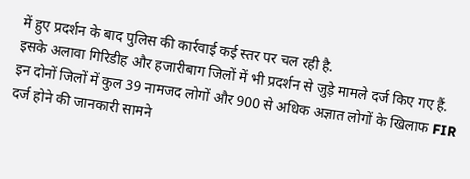में हुए प्रदर्शन के बाद पुलिस की कार्रवाई कई स्तर पर चल रही है.
इसके अलावा गिरिडीह और हजारीबाग जिलों में भी प्रदर्शन से जुड़े मामले दर्ज किए गए हैं. इन दोनों जिलों में कुल 39 नामजद लोगों और 900 से अधिक अज्ञात लोगों के खिलाफ FIR दर्ज होने की जानकारी सामने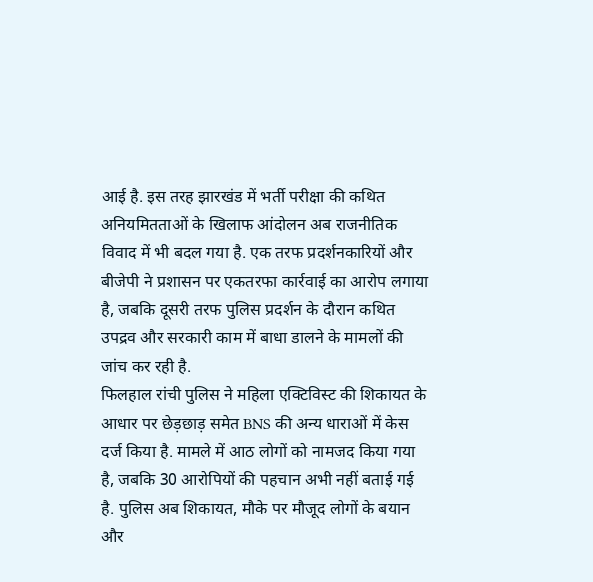आई है. इस तरह झारखंड में भर्ती परीक्षा की कथित अनियमितताओं के खिलाफ आंदोलन अब राजनीतिक विवाद में भी बदल गया है. एक तरफ प्रदर्शनकारियों और बीजेपी ने प्रशासन पर एकतरफा कार्रवाई का आरोप लगाया है, जबकि दूसरी तरफ पुलिस प्रदर्शन के दौरान कथित उपद्रव और सरकारी काम में बाधा डालने के मामलों की जांच कर रही है.
फिलहाल रांची पुलिस ने महिला एक्टिविस्ट की शिकायत के आधार पर छेड़छाड़ समेत BNS की अन्य धाराओं में केस दर्ज किया है. मामले में आठ लोगों को नामजद किया गया है, जबकि 30 आरोपियों की पहचान अभी नहीं बताई गई है. पुलिस अब शिकायत, मौके पर मौजूद लोगों के बयान और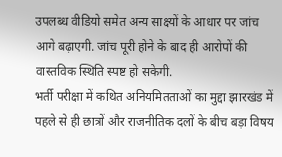उपलब्ध वीडियो समेत अन्य साक्ष्यों के आधार पर जांच आगे बढ़ाएगी. जांच पूरी होने के बाद ही आरोपों की वास्तविक स्थिति स्पष्ट हो सकेगी.
भर्ती परीक्षा में कथित अनियमितताओं का मुद्दा झारखंड में पहले से ही छात्रों और राजनीतिक दलों के बीच बड़ा विषय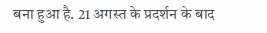बना हुआ है. 21 अगस्त के प्रदर्शन के बाद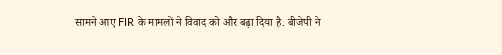सामने आए FIR के मामलों ने विवाद को और बढ़ा दिया है. बीजेपी ने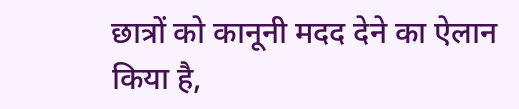छात्रों को कानूनी मदद देने का ऐलान किया है,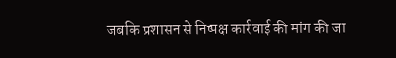जबकि प्रशासन से निष्पक्ष कार्रवाई की मांग की जा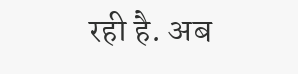रही है. अब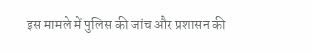इस मामले में पुलिस की जांच और प्रशासन की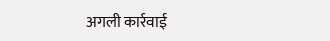अगली कार्रवाई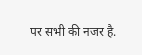पर सभी की नजर है.